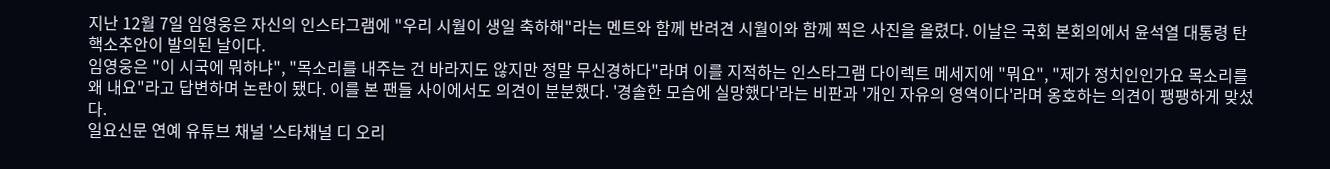지난 12월 7일 임영웅은 자신의 인스타그램에 "우리 시월이 생일 축하해"라는 멘트와 함께 반려견 시월이와 함께 찍은 사진을 올렸다. 이날은 국회 본회의에서 윤석열 대통령 탄핵소추안이 발의된 날이다.
임영웅은 "이 시국에 뭐하냐", "목소리를 내주는 건 바라지도 않지만 정말 무신경하다"라며 이를 지적하는 인스타그램 다이렉트 메세지에 "뭐요", "제가 정치인인가요 목소리를 왜 내요"라고 답변하며 논란이 됐다. 이를 본 팬들 사이에서도 의견이 분분했다. '경솔한 모습에 실망했다'라는 비판과 '개인 자유의 영역이다'라며 옹호하는 의견이 팽팽하게 맞섰다.
일요신문 연예 유튜브 채널 '스타채널 디 오리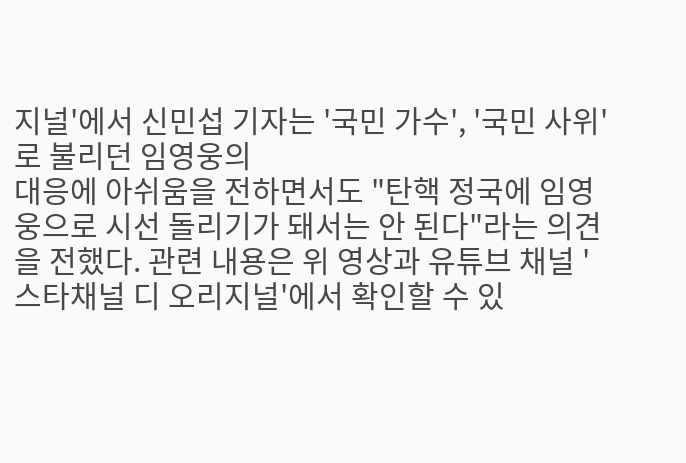지널'에서 신민섭 기자는 '국민 가수', '국민 사위'로 불리던 임영웅의
대응에 아쉬움을 전하면서도 "탄핵 정국에 임영웅으로 시선 돌리기가 돼서는 안 된다"라는 의견을 전했다. 관련 내용은 위 영상과 유튜브 채널 '스타채널 디 오리지널'에서 확인할 수 있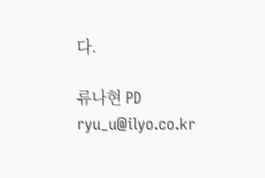다.

류나현 PD ryu_u@ilyo.co.kr